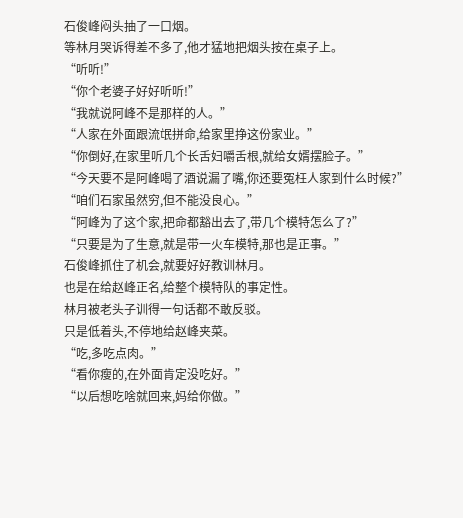石俊峰闷头抽了一口烟。
等林月哭诉得差不多了,他才猛地把烟头按在桌子上。
“听听!”
“你个老婆子好好听听!”
“我就说阿峰不是那样的人。”
“人家在外面跟流氓拼命,给家里挣这份家业。”
“你倒好,在家里听几个长舌妇嚼舌根,就给女婿摆脸子。”
“今天要不是阿峰喝了酒说漏了嘴,你还要冤枉人家到什么时候?”
“咱们石家虽然穷,但不能没良心。”
“阿峰为了这个家,把命都豁出去了,带几个模特怎么了?”
“只要是为了生意,就是带一火车模特,那也是正事。”
石俊峰抓住了机会,就要好好教训林月。
也是在给赵峰正名,给整个模特队的事定性。
林月被老头子训得一句话都不敢反驳。
只是低着头,不停地给赵峰夹菜。
“吃,多吃点肉。”
“看你瘦的,在外面肯定没吃好。”
“以后想吃啥就回来,妈给你做。”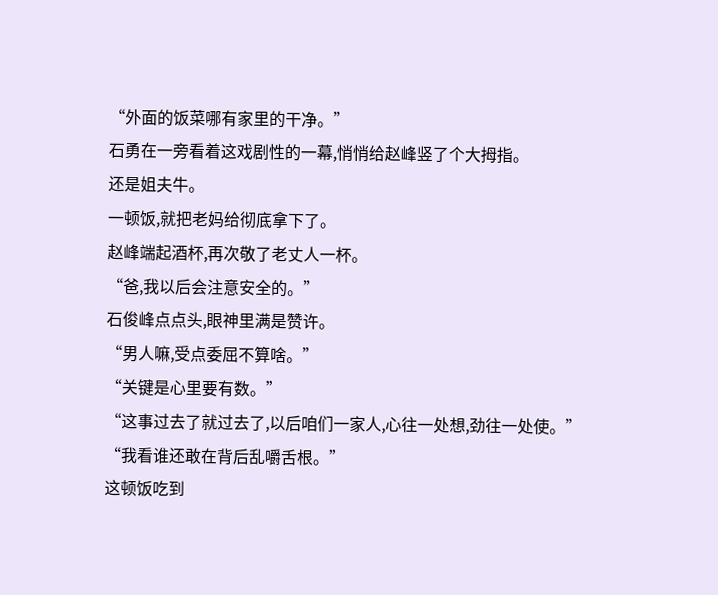“外面的饭菜哪有家里的干净。”
石勇在一旁看着这戏剧性的一幕,悄悄给赵峰竖了个大拇指。
还是姐夫牛。
一顿饭,就把老妈给彻底拿下了。
赵峰端起酒杯,再次敬了老丈人一杯。
“爸,我以后会注意安全的。”
石俊峰点点头,眼神里满是赞许。
“男人嘛,受点委屈不算啥。”
“关键是心里要有数。”
“这事过去了就过去了,以后咱们一家人,心往一处想,劲往一处使。”
“我看谁还敢在背后乱嚼舌根。”
这顿饭吃到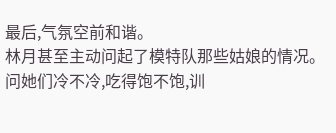最后,气氛空前和谐。
林月甚至主动问起了模特队那些姑娘的情况。
问她们冷不冷,吃得饱不饱,训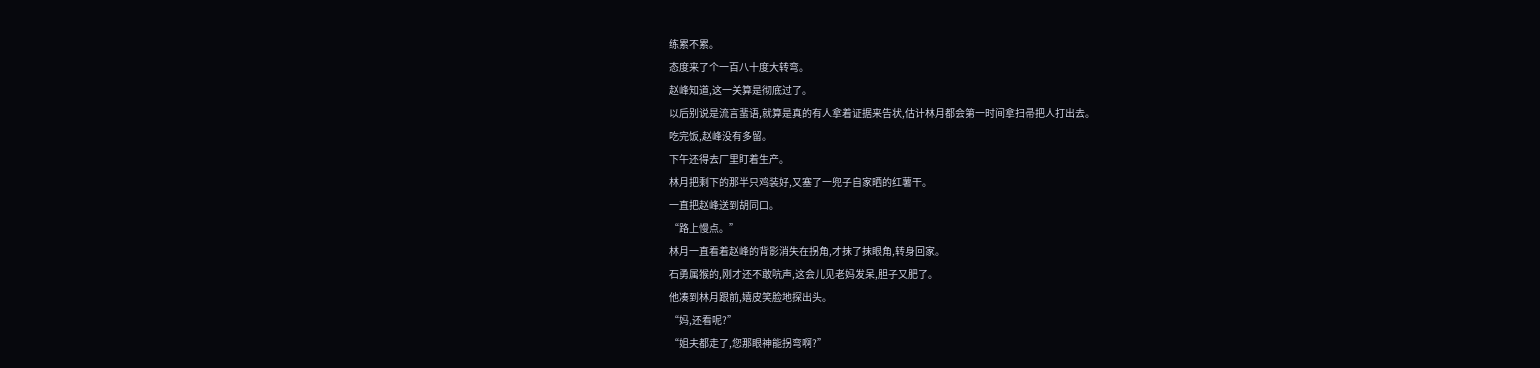练累不累。
态度来了个一百八十度大转弯。
赵峰知道,这一关算是彻底过了。
以后别说是流言蜚语,就算是真的有人拿着证据来告状,估计林月都会第一时间拿扫帚把人打出去。
吃完饭,赵峰没有多留。
下午还得去厂里盯着生产。
林月把剩下的那半只鸡装好,又塞了一兜子自家晒的红薯干。
一直把赵峰送到胡同口。
“路上慢点。”
林月一直看着赵峰的背影消失在拐角,才抹了抹眼角,转身回家。
石勇属猴的,刚才还不敢吭声,这会儿见老妈发呆,胆子又肥了。
他凑到林月跟前,嬉皮笑脸地探出头。
“妈,还看呢?”
“姐夫都走了,您那眼神能拐弯啊?”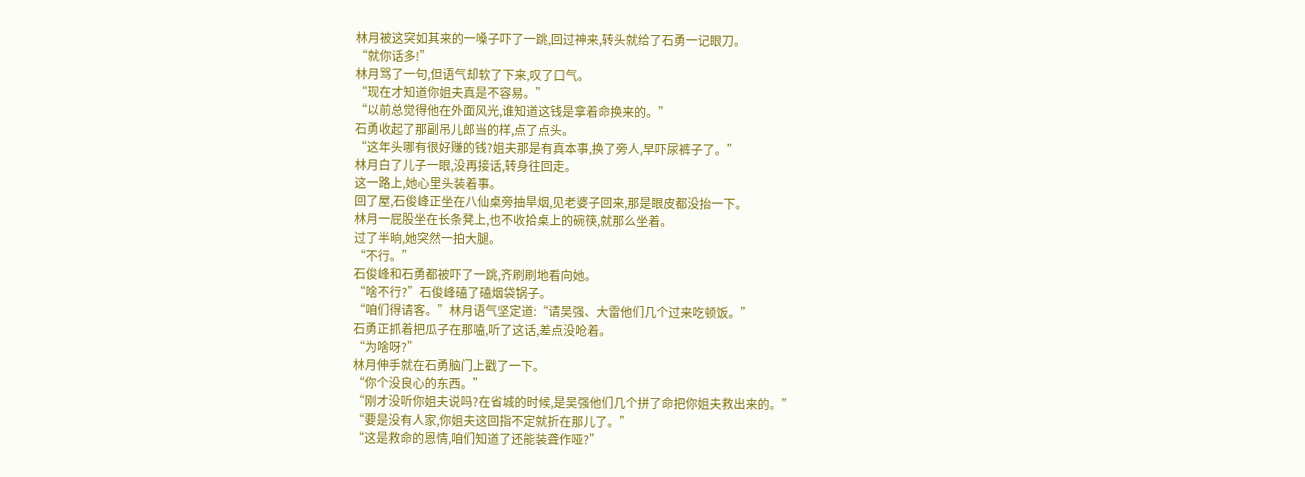林月被这突如其来的一嗓子吓了一跳,回过神来,转头就给了石勇一记眼刀。
“就你话多!”
林月骂了一句,但语气却软了下来,叹了口气。
“现在才知道你姐夫真是不容易。”
“以前总觉得他在外面风光,谁知道这钱是拿着命换来的。”
石勇收起了那副吊儿郎当的样,点了点头。
“这年头哪有很好赚的钱?姐夫那是有真本事,换了旁人,早吓尿裤子了。”
林月白了儿子一眼,没再接话,转身往回走。
这一路上,她心里头装着事。
回了屋,石俊峰正坐在八仙桌旁抽旱烟,见老婆子回来,那是眼皮都没抬一下。
林月一屁股坐在长条凳上,也不收拾桌上的碗筷,就那么坐着。
过了半晌,她突然一拍大腿。
“不行。”
石俊峰和石勇都被吓了一跳,齐刷刷地看向她。
“啥不行?”石俊峰磕了磕烟袋锅子。
“咱们得请客。”林月语气坚定道:“请吴强、大雷他们几个过来吃顿饭。”
石勇正抓着把瓜子在那嗑,听了这话,差点没呛着。
“为啥呀?”
林月伸手就在石勇脑门上戳了一下。
“你个没良心的东西。”
“刚才没听你姐夫说吗?在省城的时候,是吴强他们几个拼了命把你姐夫救出来的。”
“要是没有人家,你姐夫这回指不定就折在那儿了。”
“这是救命的恩情,咱们知道了还能装聋作哑?”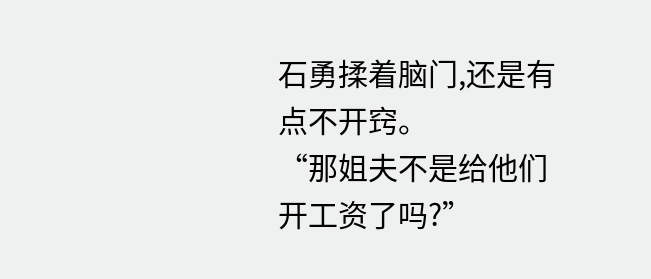石勇揉着脑门,还是有点不开窍。
“那姐夫不是给他们开工资了吗?”